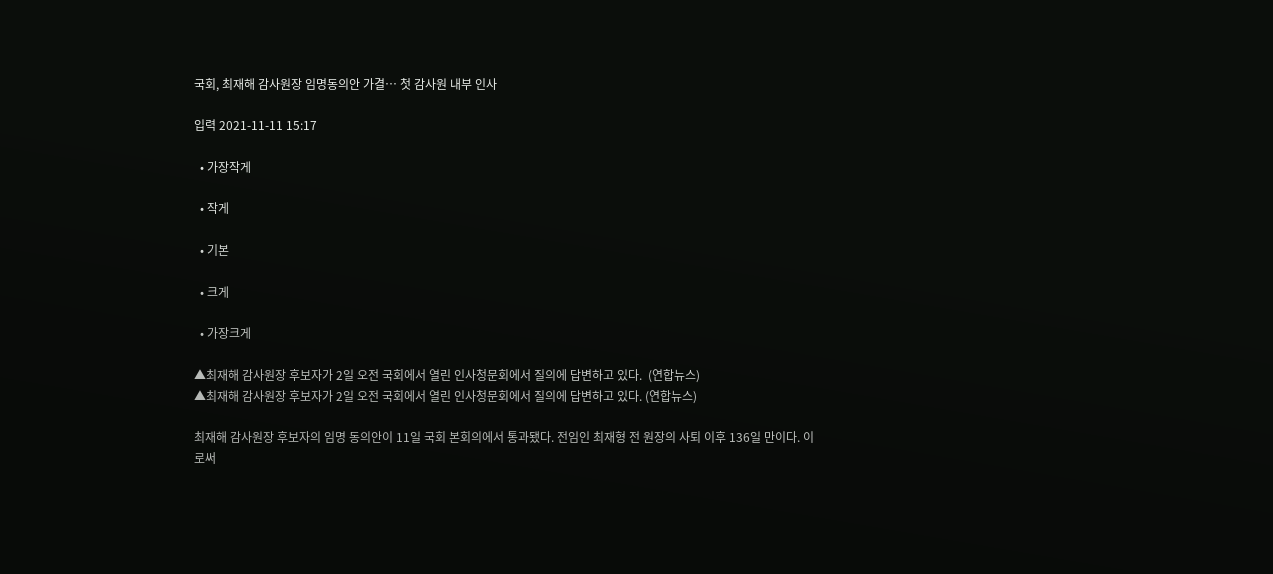국회, 최재해 감사원장 임명동의안 가결… 첫 감사원 내부 인사

입력 2021-11-11 15:17

  • 가장작게

  • 작게

  • 기본

  • 크게

  • 가장크게

▲최재해 감사원장 후보자가 2일 오전 국회에서 열린 인사청문회에서 질의에 답변하고 있다.  (연합뉴스)
▲최재해 감사원장 후보자가 2일 오전 국회에서 열린 인사청문회에서 질의에 답변하고 있다. (연합뉴스)

최재해 감사원장 후보자의 임명 동의안이 11일 국회 본회의에서 통과됐다. 전임인 최재형 전 원장의 사퇴 이후 136일 만이다. 이로써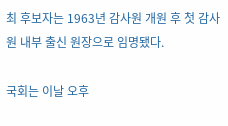최 후보자는 1963년 감사원 개원 후 첫 감사원 내부 출신 원장으로 임명됐다.

국회는 이날 오후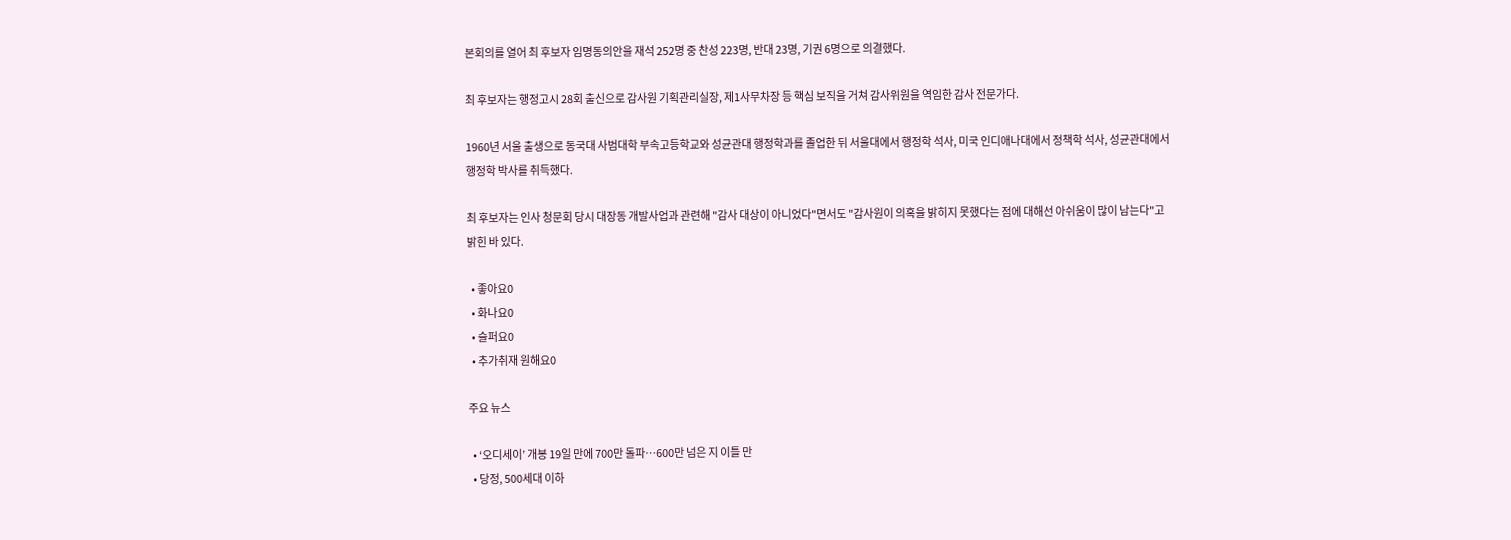본회의를 열어 최 후보자 임명동의안을 재석 252명 중 찬성 223명, 반대 23명, 기권 6명으로 의결했다.

최 후보자는 행정고시 28회 출신으로 감사원 기획관리실장, 제1사무차장 등 핵심 보직을 거쳐 감사위원을 역임한 감사 전문가다.

1960년 서울 출생으로 동국대 사범대학 부속고등학교와 성균관대 행정학과를 졸업한 뒤 서울대에서 행정학 석사, 미국 인디애나대에서 정책학 석사, 성균관대에서 행정학 박사를 취득했다.

최 후보자는 인사 청문회 당시 대장동 개발사업과 관련해 "감사 대상이 아니었다"면서도 "감사원이 의혹을 밝히지 못했다는 점에 대해선 아쉬움이 많이 남는다"고 밝힌 바 있다.

  • 좋아요0
  • 화나요0
  • 슬퍼요0
  • 추가취재 원해요0

주요 뉴스

  • ‘오디세이’ 개봉 19일 만에 700만 돌파…600만 넘은 지 이틀 만
  • 당정, 500세대 이하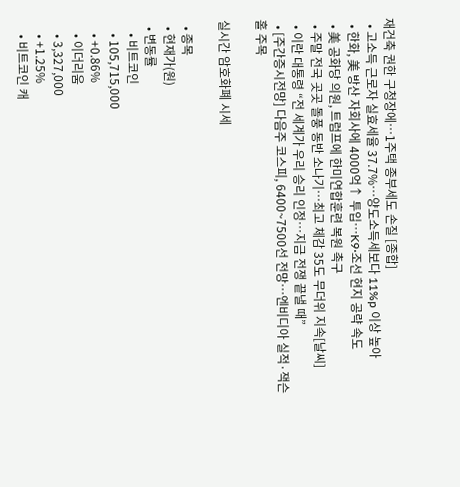재건축 권한 구청장에…1주택 종부세도 손질 [종합]
  • 고소득 근로자 실효세율 37.7%…양도소득세보다 11%p 이상 높아
  • 한화, 美 방산 자회사에 4000억↑ 투입…K9·조선 현지 공략 속도
  • 美 공화당 의원, 트럼프에 한미연합훈련 복원 촉구
  • 주말 전국 곳곳 돌풍 동반 소나기…최고 체감 35도 무더위 지속[날씨]
  • 이란 대통령 “전 세계가 우리 승리 인정…지금 전쟁 끝낼 때”
  • [주간증시전망] 다음주 코스피, 6400~7500선 전망…엔비디아 실적·잭슨홀 주목

실시간 암호화폐 시세

  • 종목
  • 현재가(원)
  • 변동률
    • 비트코인
    • 105,715,000
    • +0.86%
    • 이더리움
    • 3,327,000
    • +1.25%
    • 비트코인 캐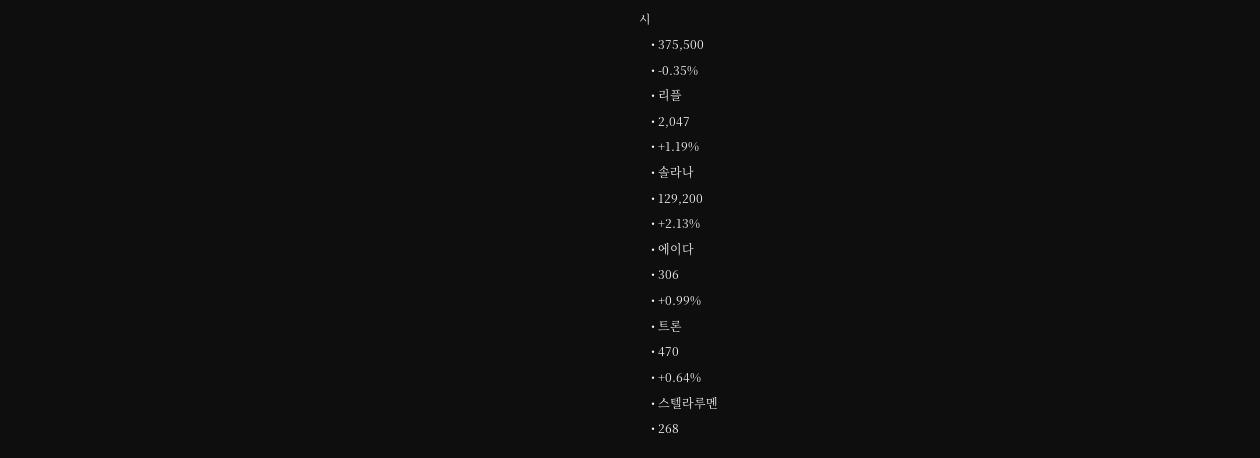시
    • 375,500
    • -0.35%
    • 리플
    • 2,047
    • +1.19%
    • 솔라나
    • 129,200
    • +2.13%
    • 에이다
    • 306
    • +0.99%
    • 트론
    • 470
    • +0.64%
    • 스텔라루멘
    • 268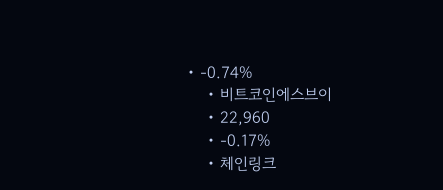• -0.74%
    • 비트코인에스브이
    • 22,960
    • -0.17%
    • 체인링크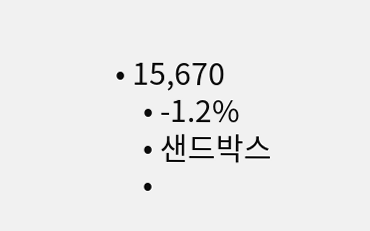• 15,670
    • -1.2%
    • 샌드박스
    •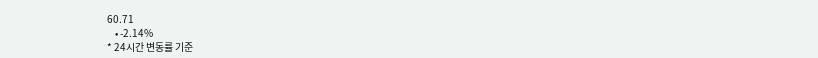60.71
    • -2.14%
* 24시간 변동률 기준